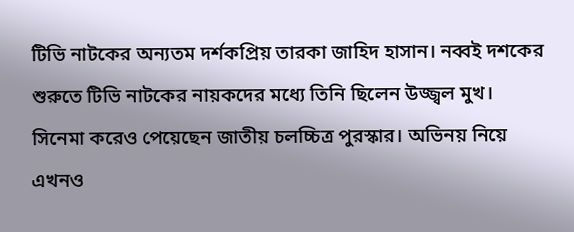টিভি নাটকের অন্যতম দর্শকপ্রিয় তারকা জাহিদ হাসান। নব্বই দশকের শুরুতে টিভি নাটকের নায়কদের মধ্যে তিনি ছিলেন উজ্জ্বল মুখ। সিনেমা করেও পেয়েছেন জাতীয় চলচ্চিত্র পুরস্কার। অভিনয় নিয়ে এখনও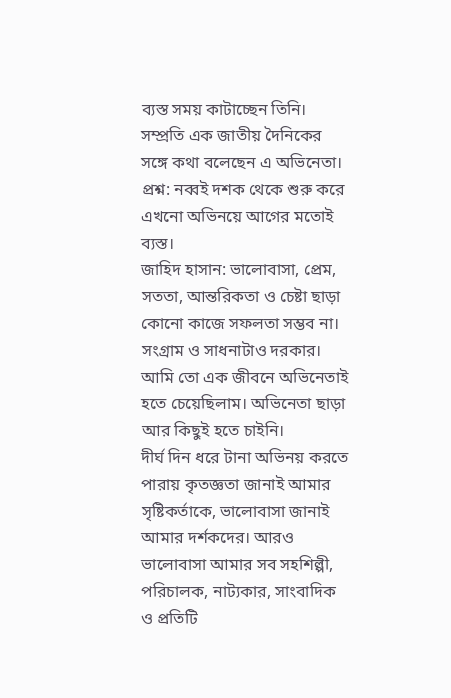ব্যস্ত সময় কাটাচ্ছেন তিনি। সম্প্রতি এক জাতীয় দৈনিকের সঙ্গে কথা বলেছেন এ অভিনেতা।
প্রশ্ন: নব্বই দশক থেকে শুরু করে এখনো অভিনয়ে আগের মতোই ব্যস্ত।
জাহিদ হাসান: ভালোবাসা, প্রেম, সততা, আন্তরিকতা ও চেষ্টা ছাড়া কোনো কাজে সফলতা সম্ভব না। সংগ্রাম ও সাধনাটাও দরকার। আমি তো এক জীবনে অভিনেতাই হতে চেয়েছিলাম। অভিনেতা ছাড়া আর কিছুই হতে চাইনি।
দীর্ঘ দিন ধরে টানা অভিনয় করতে পারায় কৃতজ্ঞতা জানাই আমার সৃষ্টিকর্তাকে, ভালোবাসা জানাই আমার দর্শকদের। আরও ভালোবাসা আমার সব সহশিল্পী, পরিচালক, নাট্যকার, সাংবাদিক ও প্রতিটি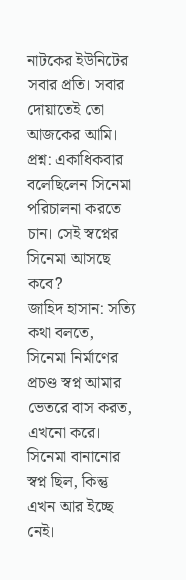নাটকের ইউনিটের সবার প্রতি। সবার দোয়াতেই তো আজকের আমি।
প্রশ্ন: একাধিকবার বলেছিলেন সিনেমা পরিচালনা করতে চান। সেই স্বপ্নের সিনেমা আসছে কবে?
জাহিদ হাসান: সত্যি কথা বলতে, সিনেমা নির্মাণের প্রচণ্ড স্বপ্ন আমার ভেতরে বাস করত, এখনো করে। সিনেমা বানানোর স্বপ্ন ছিল, কিন্তু এখন আর ইচ্ছে নেই।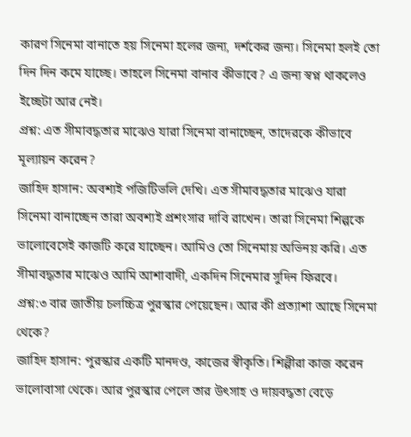কারণ সিনেমা বানাতে হয় সিনেমা হলের জন্য, দর্শকের জন্য। সিনেমা হলই তো দিন দিন কমে যাচ্ছে। তাহলে সিনেমা বানাব কীভাবে? এ জন্য স্বপ্ন থাকলেও ইচ্ছেটা আর নেই।
প্রশ্ন: এত সীমাবদ্ধতার মাঝেও যারা সিনেমা বানাচ্ছেন, তাদেরকে কীভাবে মূল্যায়ন করেন?
জাহিদ হাসান: অবশ্যই পজিটিভলি দেখি। এত সীমাবদ্ধতার মাঝেও যারা সিনেমা বানাচ্ছেন তারা অবশ্যই প্রশংসার দাবি রাখেন। তারা সিনেমা শিল্পকে ভালোবেসেই কাজটি করে যাচ্ছেন। আমিও তো সিনেমায় অভিনয় করি। এত সীমাবদ্ধতার মাঝেও আমি আশাবাদী, একদিন সিনেমার সুদিন ফিরবে।
প্রশ্ন:৩ বার জাতীয় চলচ্চিত্র পুরস্কার পেয়েছেন। আর কী প্রত্যাশা আছে সিনেমা থেকে?
জাহিদ হাসান: পুরস্কার একটি মানদণ্ড, কাজের স্বীকৃতি। শিল্পীরা কাজ করেন ভালোবাসা থেকে। আর পুরস্কার পেলে তার উৎসাহ ও দায়বদ্ধতা বেড়ে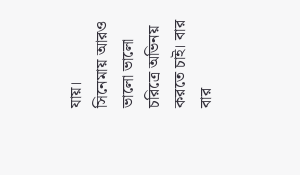যায়।
সিনেমায় আরও ভালো ভালো চরিত্রে অভিনয় করতে চাই। বার বার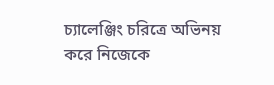চ্যালেঞ্জিং চরিত্রে অভিনয় করে নিজেকে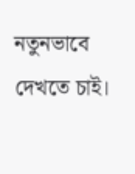নতুনভাবে দেখতে চাই।